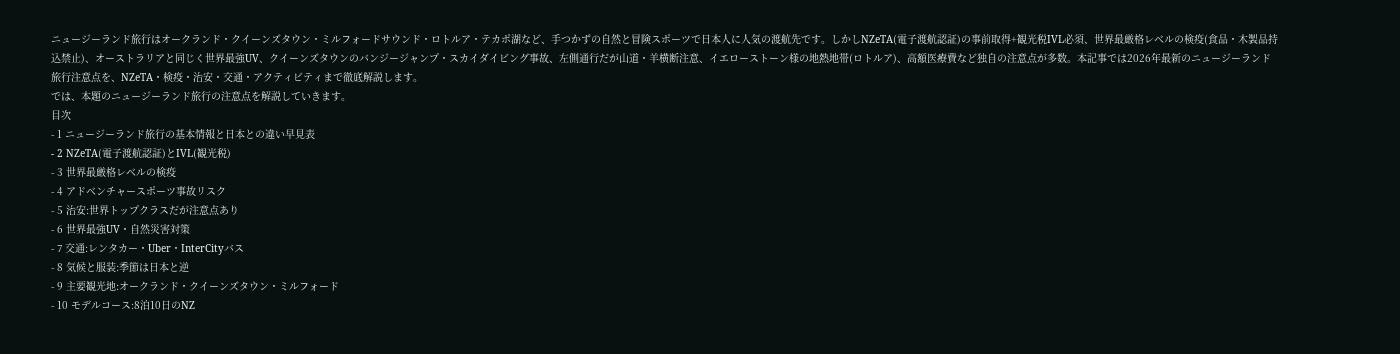ニュージーランド旅行はオークランド・クイーンズタウン・ミルフォードサウンド・ロトルア・テカポ湖など、手つかずの自然と冒険スポーツで日本人に人気の渡航先です。しかしNZeTA(電子渡航認証)の事前取得+観光税IVL必須、世界最厳格レベルの検疫(食品・木製品持込禁止)、オーストラリアと同じく世界最強UV、クイーンズタウンのバンジージャンプ・スカイダイビング事故、左側通行だが山道・羊横断注意、イエローストーン様の地熱地帯(ロトルア)、高額医療費など独自の注意点が多数。本記事では2026年最新のニュージーランド旅行注意点を、NZeTA・検疫・治安・交通・アクティビティまで徹底解説します。
では、本題のニュージーランド旅行の注意点を解説していきます。
目次
- 1 ニュージーランド旅行の基本情報と日本との違い早見表
- 2 NZeTA(電子渡航認証)とIVL(観光税)
- 3 世界最厳格レベルの検疫
- 4 アドベンチャースポーツ事故リスク
- 5 治安:世界トップクラスだが注意点あり
- 6 世界最強UV・自然災害対策
- 7 交通:レンタカー・Uber・InterCityバス
- 8 気候と服装:季節は日本と逆
- 9 主要観光地:オークランド・クイーンズタウン・ミルフォード
- 10 モデルコース:8泊10日のNZ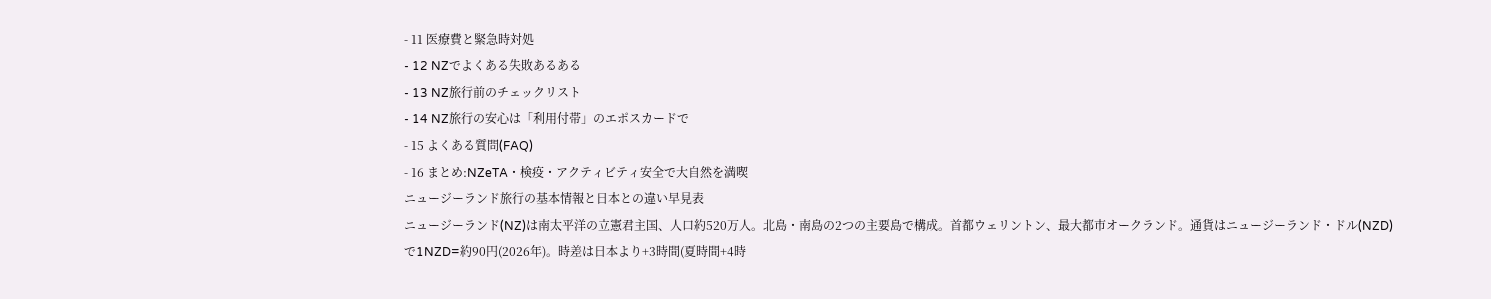- 11 医療費と緊急時対処
- 12 NZでよくある失敗あるある
- 13 NZ旅行前のチェックリスト
- 14 NZ旅行の安心は「利用付帯」のエポスカードで
- 15 よくある質問(FAQ)
- 16 まとめ:NZeTA・検疫・アクティビティ安全で大自然を満喫
ニュージーランド旅行の基本情報と日本との違い早見表
ニュージーランド(NZ)は南太平洋の立憲君主国、人口約520万人。北島・南島の2つの主要島で構成。首都ウェリントン、最大都市オークランド。通貨はニュージーランド・ドル(NZD)で1NZD=約90円(2026年)。時差は日本より+3時間(夏時間+4時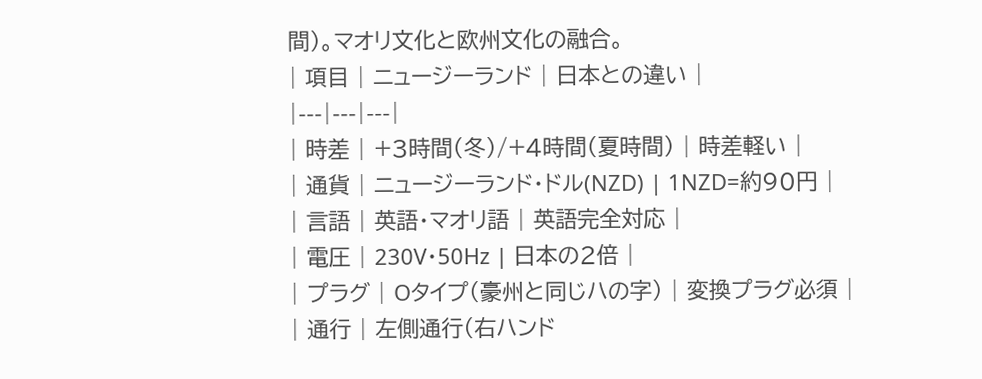間)。マオリ文化と欧州文化の融合。
| 項目 | ニュージーランド | 日本との違い |
|---|---|---|
| 時差 | +3時間(冬)/+4時間(夏時間) | 時差軽い |
| 通貨 | ニュージーランド・ドル(NZD) | 1NZD=約90円 |
| 言語 | 英語・マオリ語 | 英語完全対応 |
| 電圧 | 230V・50Hz | 日本の2倍 |
| プラグ | Oタイプ(豪州と同じハの字) | 変換プラグ必須 |
| 通行 | 左側通行(右ハンド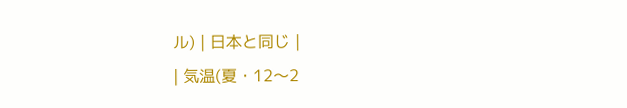ル) | 日本と同じ |
| 気温(夏・12〜2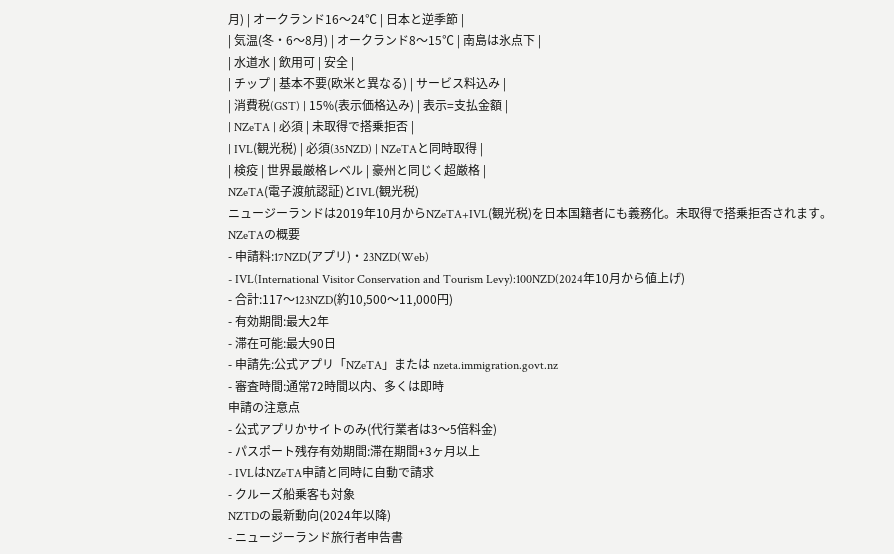月) | オークランド16〜24℃ | 日本と逆季節 |
| 気温(冬・6〜8月) | オークランド8〜15℃ | 南島は氷点下 |
| 水道水 | 飲用可 | 安全 |
| チップ | 基本不要(欧米と異なる) | サービス料込み |
| 消費税(GST) | 15%(表示価格込み) | 表示=支払金額 |
| NZeTA | 必須 | 未取得で搭乗拒否 |
| IVL(観光税) | 必須(35NZD) | NZeTAと同時取得 |
| 検疫 | 世界最厳格レベル | 豪州と同じく超厳格 |
NZeTA(電子渡航認証)とIVL(観光税)
ニュージーランドは2019年10月からNZeTA+IVL(観光税)を日本国籍者にも義務化。未取得で搭乗拒否されます。
NZeTAの概要
- 申請料:17NZD(アプリ)・23NZD(Web)
- IVL(International Visitor Conservation and Tourism Levy):100NZD(2024年10月から値上げ)
- 合計:117〜123NZD(約10,500〜11,000円)
- 有効期間:最大2年
- 滞在可能:最大90日
- 申請先:公式アプリ「NZeTA」または nzeta.immigration.govt.nz
- 審査時間:通常72時間以内、多くは即時
申請の注意点
- 公式アプリかサイトのみ(代行業者は3〜5倍料金)
- パスポート残存有効期間:滞在期間+3ヶ月以上
- IVLはNZeTA申請と同時に自動で請求
- クルーズ船乗客も対象
NZTDの最新動向(2024年以降)
- ニュージーランド旅行者申告書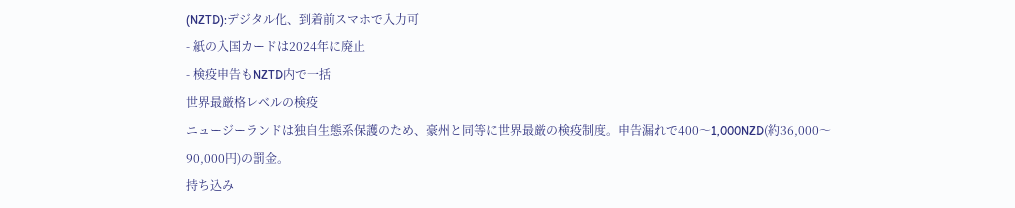(NZTD):デジタル化、到着前スマホで入力可
- 紙の入国カードは2024年に廃止
- 検疫申告もNZTD内で一括
世界最厳格レベルの検疫
ニュージーランドは独自生態系保護のため、豪州と同等に世界最厳の検疫制度。申告漏れで400〜1,000NZD(約36,000〜90,000円)の罰金。
持ち込み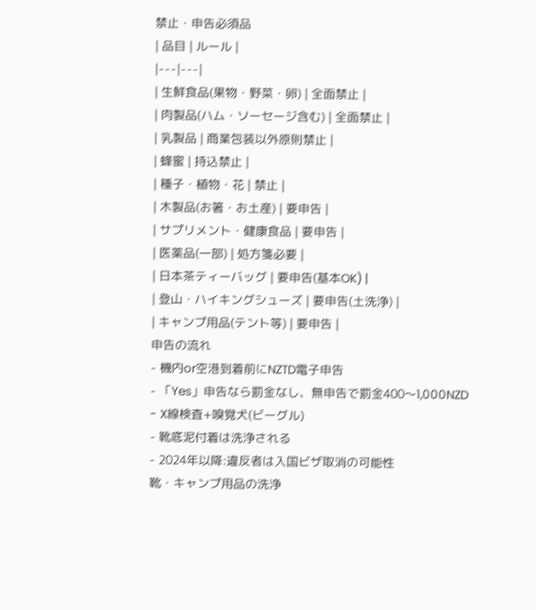禁止・申告必須品
| 品目 | ルール |
|---|---|
| 生鮮食品(果物・野菜・卵) | 全面禁止 |
| 肉製品(ハム・ソーセージ含む) | 全面禁止 |
| 乳製品 | 商業包装以外原則禁止 |
| 蜂蜜 | 持込禁止 |
| 種子・植物・花 | 禁止 |
| 木製品(お箸・お土産) | 要申告 |
| サプリメント・健康食品 | 要申告 |
| 医薬品(一部) | 処方箋必要 |
| 日本茶ティーバッグ | 要申告(基本OK) |
| 登山・ハイキングシューズ | 要申告(土洗浄) |
| キャンプ用品(テント等) | 要申告 |
申告の流れ
- 機内or空港到着前にNZTD電子申告
- 「Yes」申告なら罰金なし、無申告で罰金400〜1,000NZD
- X線検査+嗅覚犬(ビーグル)
- 靴底泥付着は洗浄される
- 2024年以降:違反者は入国ビザ取消の可能性
靴・キャンプ用品の洗浄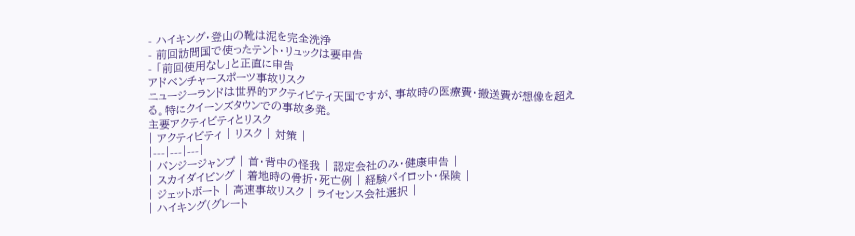- ハイキング・登山の靴は泥を完全洗浄
- 前回訪問国で使ったテント・リュックは要申告
- 「前回使用なし」と正直に申告
アドベンチャースポーツ事故リスク
ニュージーランドは世界的アクティビティ天国ですが、事故時の医療費・搬送費が想像を超える。特にクイーンズタウンでの事故多発。
主要アクティビティとリスク
| アクティビティ | リスク | 対策 |
|---|---|---|
| バンジージャンプ | 首・背中の怪我 | 認定会社のみ・健康申告 |
| スカイダイビング | 着地時の骨折・死亡例 | 経験パイロット・保険 |
| ジェットボート | 高速事故リスク | ライセンス会社選択 |
| ハイキング(グレート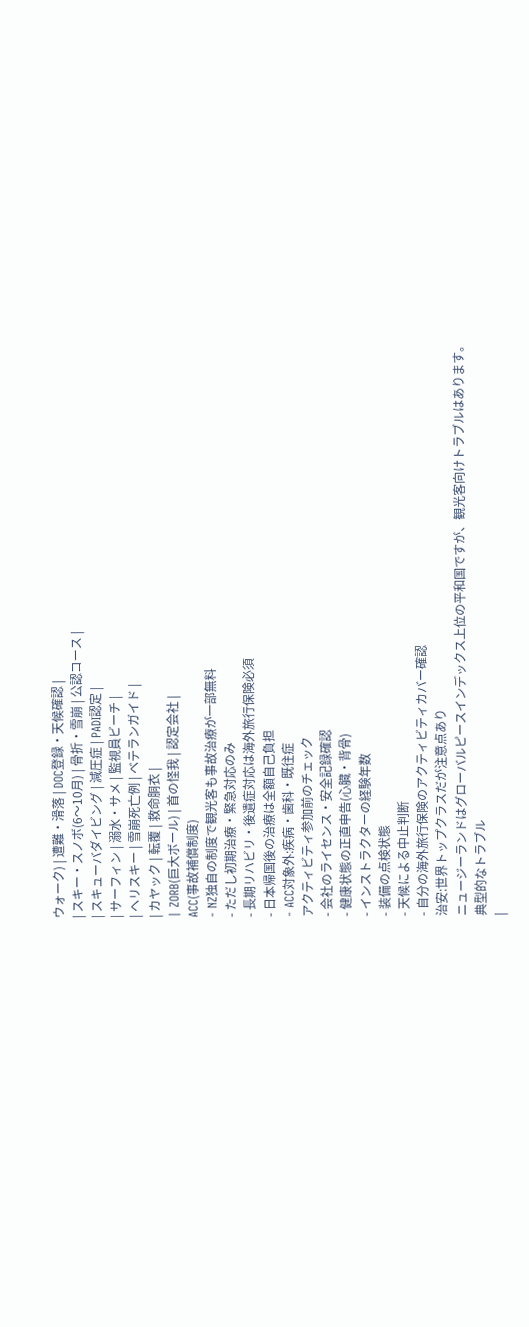ウォーク) | 遭難・滑落 | DOC登録・天候確認 |
| スキー・スノボ(6〜10月) | 骨折・雪崩 | 公認コース |
| スキューバダイビング | 減圧症 | PADI認定 |
| サーフィン | 溺水・サメ | 監視員ビーチ |
| ヘリスキー | 雪崩死亡例 | ベテランガイド |
| カヤック | 転覆 | 救命胴衣 |
| ZORB(巨大ボール) | 首の怪我 | 認定会社 |
ACC(事故補償制度)
- NZ独自の制度で観光客も事故治療が一部無料
- ただし初期治療・緊急対応のみ
- 長期リハビリ・後遺症対応は海外旅行保険必須
- 日本帰国後の治療は全額自己負担
- ACC対象外:疾病・歯科・既往症
アクティビティ参加前のチェック
- 会社のライセンス・安全記録確認
- 健康状態の正直申告(心臓・背骨)
- インストラクターの経験年数
- 装備の点検状態
- 天候による中止判断
- 自分の海外旅行保険のアクティビティカバー確認
治安:世界トップクラスだが注意点あり
ニュージーランドはグローバルピースインデックス上位の平和国ですが、観光客向けトラブルはあります。
典型的なトラブル
|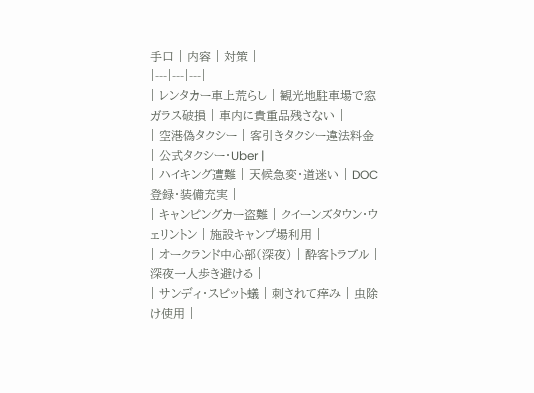手口 | 内容 | 対策 |
|---|---|---|
| レンタカー車上荒らし | 観光地駐車場で窓ガラス破損 | 車内に貴重品残さない |
| 空港偽タクシー | 客引きタクシー違法料金 | 公式タクシー・Uber |
| ハイキング遭難 | 天候急変・道迷い | DOC登録・装備充実 |
| キャンピングカー盗難 | クイーンズタウン・ウェリントン | 施設キャンプ場利用 |
| オークランド中心部(深夜) | 酔客トラブル | 深夜一人歩き避ける |
| サンディ・スピット蟻 | 刺されて痒み | 虫除け使用 |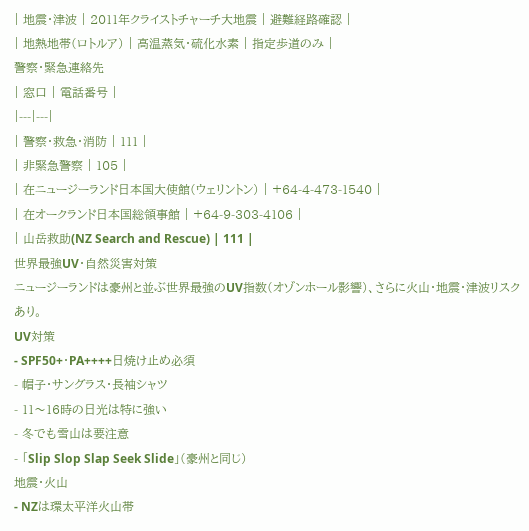| 地震・津波 | 2011年クライストチャーチ大地震 | 避難経路確認 |
| 地熱地帯(ロトルア) | 高温蒸気・硫化水素 | 指定歩道のみ |
警察・緊急連絡先
| 窓口 | 電話番号 |
|---|---|
| 警察・救急・消防 | 111 |
| 非緊急警察 | 105 |
| 在ニュージーランド日本国大使館(ウェリントン) | +64-4-473-1540 |
| 在オークランド日本国総領事館 | +64-9-303-4106 |
| 山岳救助(NZ Search and Rescue) | 111 |
世界最強UV・自然災害対策
ニュージーランドは豪州と並ぶ世界最強のUV指数(オゾンホール影響)、さらに火山・地震・津波リスクあり。
UV対策
- SPF50+・PA++++日焼け止め必須
- 帽子・サングラス・長袖シャツ
- 11〜16時の日光は特に強い
- 冬でも雪山は要注意
- 「Slip Slop Slap Seek Slide」(豪州と同じ)
地震・火山
- NZは環太平洋火山帯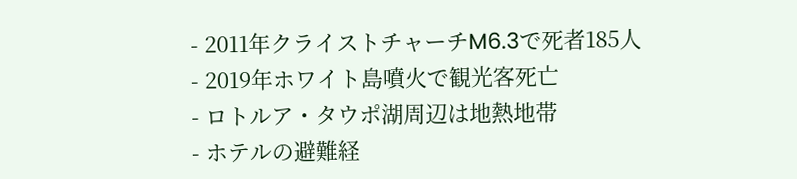- 2011年クライストチャーチM6.3で死者185人
- 2019年ホワイト島噴火で観光客死亡
- ロトルア・タウポ湖周辺は地熱地帯
- ホテルの避難経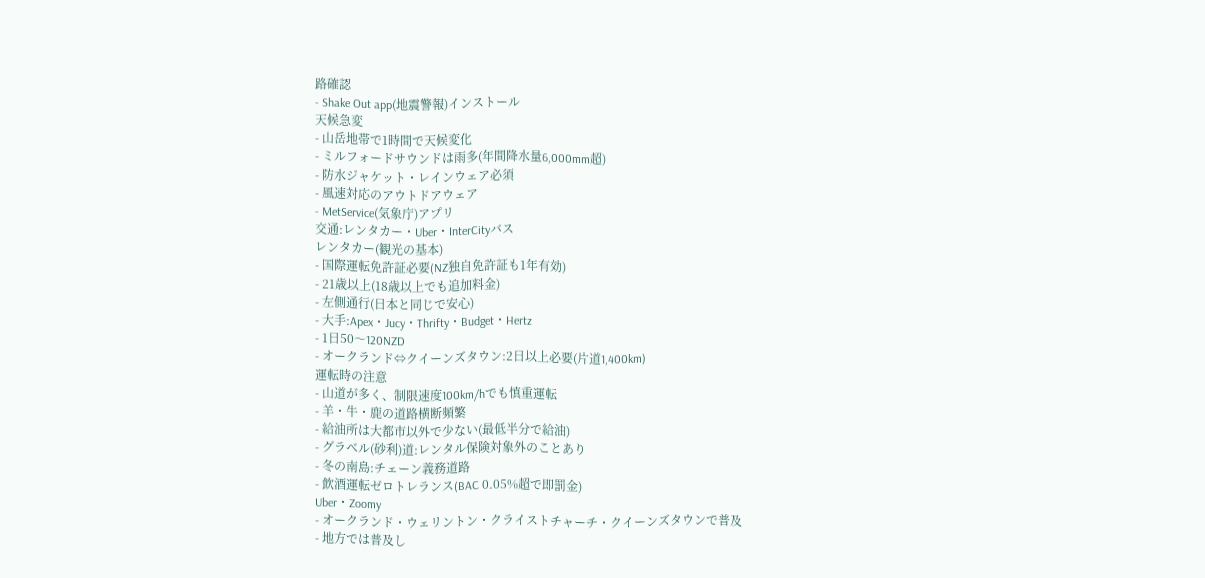路確認
- Shake Out app(地震警報)インストール
天候急変
- 山岳地帯で1時間で天候変化
- ミルフォードサウンドは雨多(年間降水量6,000mm超)
- 防水ジャケット・レインウェア必須
- 風速対応のアウトドアウェア
- MetService(気象庁)アプリ
交通:レンタカー・Uber・InterCityバス
レンタカー(観光の基本)
- 国際運転免許証必要(NZ独自免許証も1年有効)
- 21歳以上(18歳以上でも追加料金)
- 左側通行(日本と同じで安心)
- 大手:Apex・Jucy・Thrifty・Budget・Hertz
- 1日50〜120NZD
- オークランド⇔クイーンズタウン:2日以上必要(片道1,400km)
運転時の注意
- 山道が多く、制限速度100km/hでも慎重運転
- 羊・牛・鹿の道路横断頻繁
- 給油所は大都市以外で少ない(最低半分で給油)
- グラベル(砂利)道:レンタル保険対象外のことあり
- 冬の南島:チェーン義務道路
- 飲酒運転ゼロトレランス(BAC 0.05%超で即罰金)
Uber・Zoomy
- オークランド・ウェリントン・クライストチャーチ・クイーンズタウンで普及
- 地方では普及し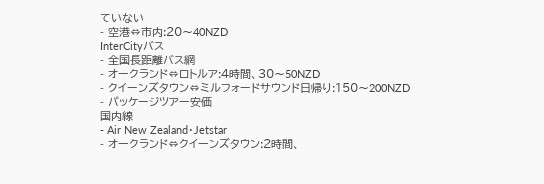ていない
- 空港⇔市内:20〜40NZD
InterCityバス
- 全国長距離バス網
- オークランド⇔ロトルア:4時間、30〜50NZD
- クイーンズタウン⇔ミルフォードサウンド日帰り:150〜200NZD
- パッケージツアー安価
国内線
- Air New Zealand・Jetstar
- オークランド⇔クイーンズタウン:2時間、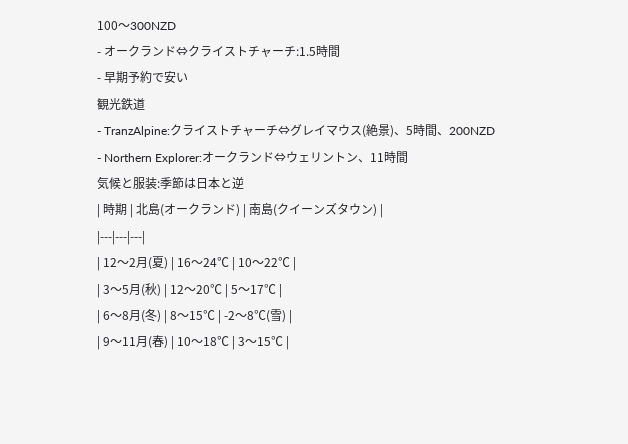100〜300NZD
- オークランド⇔クライストチャーチ:1.5時間
- 早期予約で安い
観光鉄道
- TranzAlpine:クライストチャーチ⇔グレイマウス(絶景)、5時間、200NZD
- Northern Explorer:オークランド⇔ウェリントン、11時間
気候と服装:季節は日本と逆
| 時期 | 北島(オークランド) | 南島(クイーンズタウン) |
|---|---|---|
| 12〜2月(夏) | 16〜24℃ | 10〜22℃ |
| 3〜5月(秋) | 12〜20℃ | 5〜17℃ |
| 6〜8月(冬) | 8〜15℃ | -2〜8℃(雪) |
| 9〜11月(春) | 10〜18℃ | 3〜15℃ |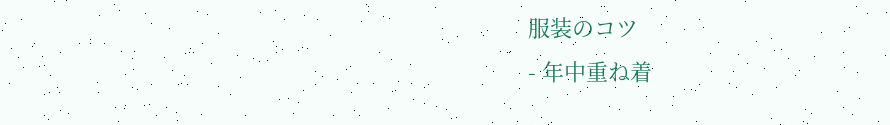服装のコツ
- 年中重ね着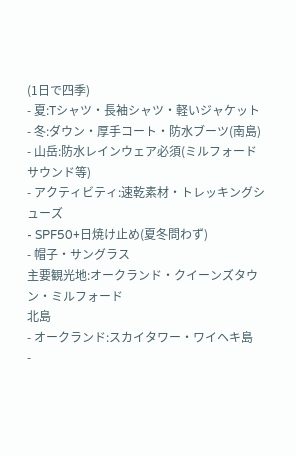(1日で四季)
- 夏:Tシャツ・長袖シャツ・軽いジャケット
- 冬:ダウン・厚手コート・防水ブーツ(南島)
- 山岳:防水レインウェア必須(ミルフォードサウンド等)
- アクティビティ:速乾素材・トレッキングシューズ
- SPF50+日焼け止め(夏冬問わず)
- 帽子・サングラス
主要観光地:オークランド・クイーンズタウン・ミルフォード
北島
- オークランド:スカイタワー・ワイヘキ島
-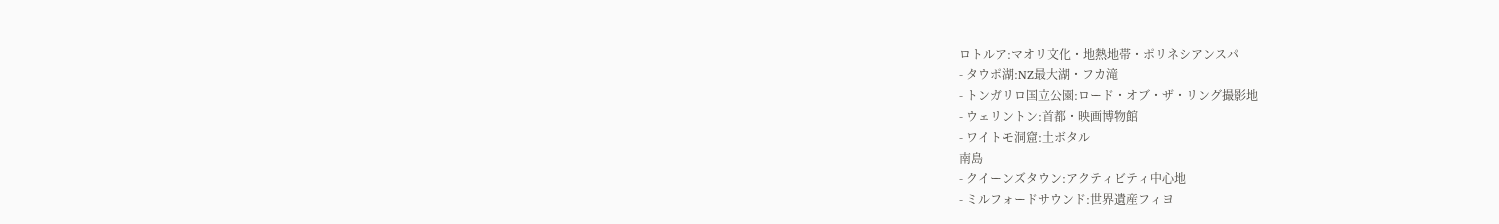ロトルア:マオリ文化・地熱地帯・ポリネシアンスパ
- タウポ湖:NZ最大湖・フカ滝
- トンガリロ国立公園:ロード・オブ・ザ・リング撮影地
- ウェリントン:首都・映画博物館
- ワイトモ洞窟:土ボタル
南島
- クイーンズタウン:アクティビティ中心地
- ミルフォードサウンド:世界遺産フィヨ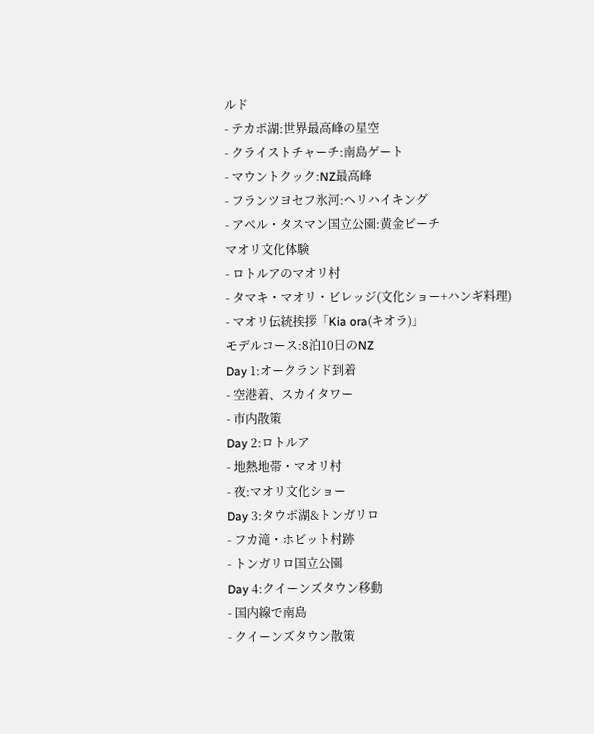ルド
- テカポ湖:世界最高峰の星空
- クライストチャーチ:南島ゲート
- マウントクック:NZ最高峰
- フランツヨセフ氷河:ヘリハイキング
- アベル・タスマン国立公園:黄金ビーチ
マオリ文化体験
- ロトルアのマオリ村
- タマキ・マオリ・ビレッジ(文化ショー+ハンギ料理)
- マオリ伝統挨拶「Kia ora(キオラ)」
モデルコース:8泊10日のNZ
Day 1:オークランド到着
- 空港着、スカイタワー
- 市内散策
Day 2:ロトルア
- 地熱地帯・マオリ村
- 夜:マオリ文化ショー
Day 3:タウポ湖&トンガリロ
- フカ滝・ホビット村跡
- トンガリロ国立公園
Day 4:クイーンズタウン移動
- 国内線で南島
- クイーンズタウン散策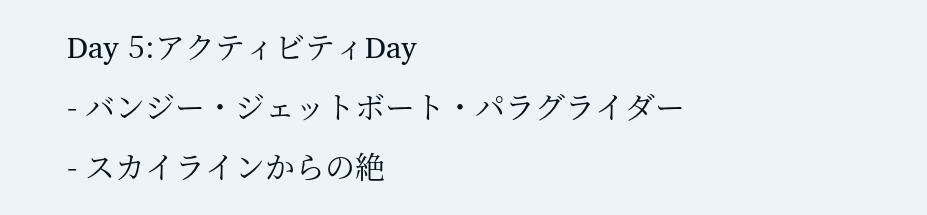Day 5:アクティビティDay
- バンジー・ジェットボート・パラグライダー
- スカイラインからの絶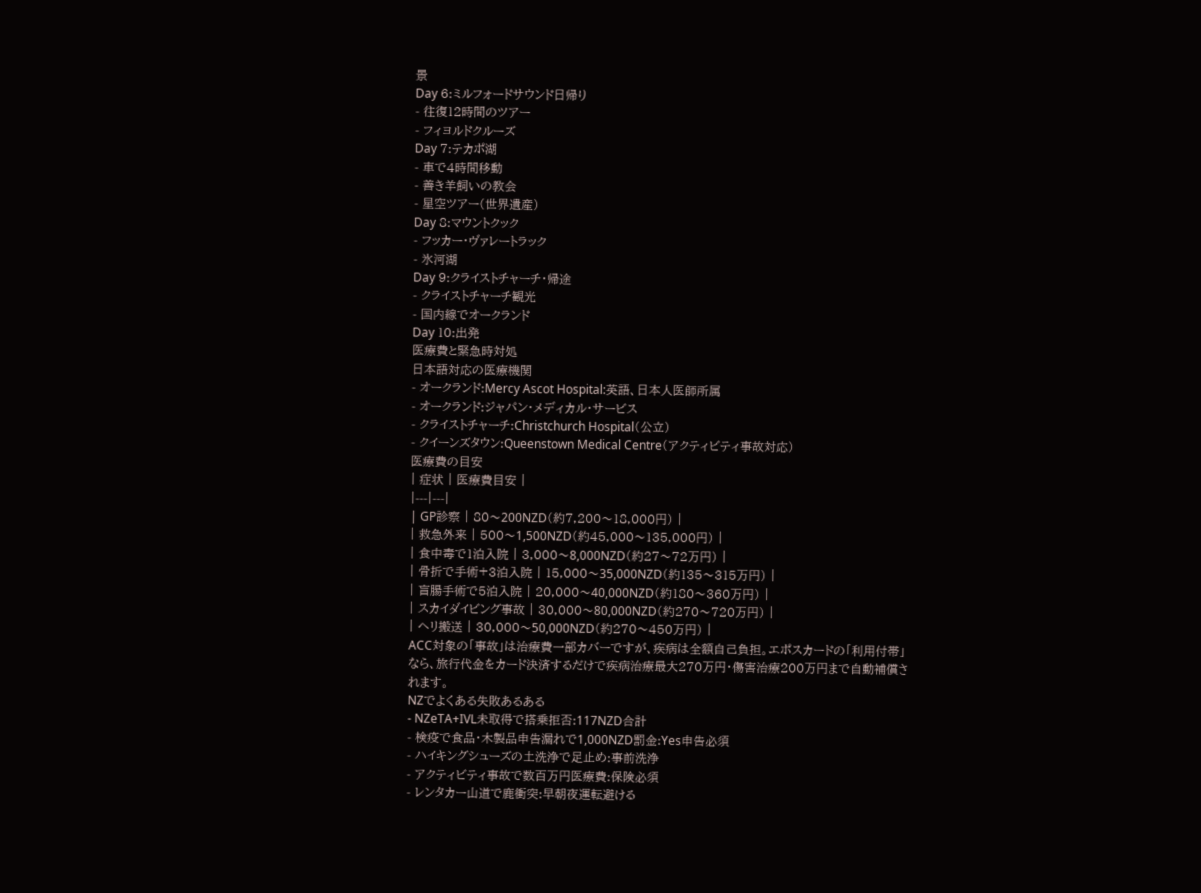景
Day 6:ミルフォードサウンド日帰り
- 往復12時間のツアー
- フィヨルドクルーズ
Day 7:テカポ湖
- 車で4時間移動
- 善き羊飼いの教会
- 星空ツアー(世界遺産)
Day 8:マウントクック
- フッカー・ヴァレートラック
- 氷河湖
Day 9:クライストチャーチ・帰途
- クライストチャーチ観光
- 国内線でオークランド
Day 10:出発
医療費と緊急時対処
日本語対応の医療機関
- オークランド:Mercy Ascot Hospital:英語、日本人医師所属
- オークランド:ジャパン・メディカル・サービス
- クライストチャーチ:Christchurch Hospital(公立)
- クイーンズタウン:Queenstown Medical Centre(アクティビティ事故対応)
医療費の目安
| 症状 | 医療費目安 |
|---|---|
| GP診察 | 80〜200NZD(約7,200〜18,000円) |
| 救急外来 | 500〜1,500NZD(約45,000〜135,000円) |
| 食中毒で1泊入院 | 3,000〜8,000NZD(約27〜72万円) |
| 骨折で手術+3泊入院 | 15,000〜35,000NZD(約135〜315万円) |
| 盲腸手術で5泊入院 | 20,000〜40,000NZD(約180〜360万円) |
| スカイダイビング事故 | 30,000〜80,000NZD(約270〜720万円) |
| ヘリ搬送 | 30,000〜50,000NZD(約270〜450万円) |
ACC対象の「事故」は治療費一部カバーですが、疾病は全額自己負担。エポスカードの「利用付帯」なら、旅行代金をカード決済するだけで疾病治療最大270万円・傷害治療200万円まで自動補償されます。
NZでよくある失敗あるある
- NZeTA+IVL未取得で搭乗拒否:117NZD合計
- 検疫で食品・木製品申告漏れで1,000NZD罰金:Yes申告必須
- ハイキングシューズの土洗浄で足止め:事前洗浄
- アクティビティ事故で数百万円医療費:保険必須
- レンタカー山道で鹿衝突:早朝夜運転避ける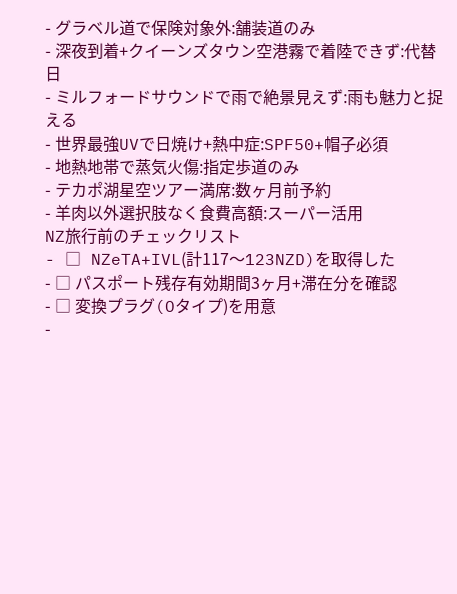- グラベル道で保険対象外:舗装道のみ
- 深夜到着+クイーンズタウン空港霧で着陸できず:代替日
- ミルフォードサウンドで雨で絶景見えず:雨も魅力と捉える
- 世界最強UVで日焼け+熱中症:SPF50+帽子必須
- 地熱地帯で蒸気火傷:指定歩道のみ
- テカポ湖星空ツアー満席:数ヶ月前予約
- 羊肉以外選択肢なく食費高額:スーパー活用
NZ旅行前のチェックリスト
- □ NZeTA+IVL(計117〜123NZD)を取得した
- □ パスポート残存有効期間3ヶ月+滞在分を確認
- □ 変換プラグ(Oタイプ)を用意
-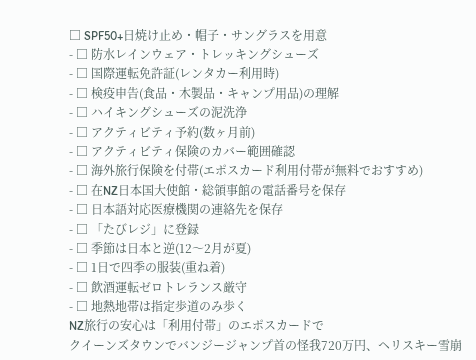□ SPF50+日焼け止め・帽子・サングラスを用意
- □ 防水レインウェア・トレッキングシューズ
- □ 国際運転免許証(レンタカー利用時)
- □ 検疫申告(食品・木製品・キャンプ用品)の理解
- □ ハイキングシューズの泥洗浄
- □ アクティビティ予約(数ヶ月前)
- □ アクティビティ保険のカバー範囲確認
- □ 海外旅行保険を付帯(エポスカード利用付帯が無料でおすすめ)
- □ 在NZ日本国大使館・総領事館の電話番号を保存
- □ 日本語対応医療機関の連絡先を保存
- □ 「たびレジ」に登録
- □ 季節は日本と逆(12〜2月が夏)
- □ 1日で四季の服装(重ね着)
- □ 飲酒運転ゼロトレランス厳守
- □ 地熱地帯は指定歩道のみ歩く
NZ旅行の安心は「利用付帯」のエポスカードで
クイーンズタウンでバンジージャンプ首の怪我720万円、ヘリスキー雪崩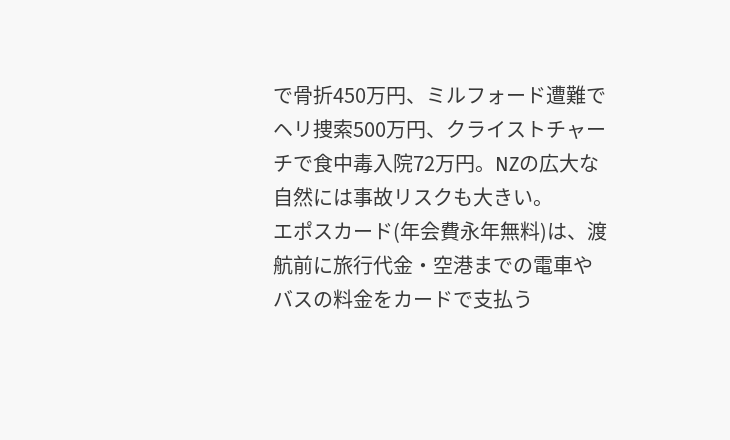で骨折450万円、ミルフォード遭難でヘリ捜索500万円、クライストチャーチで食中毒入院72万円。NZの広大な自然には事故リスクも大きい。
エポスカード(年会費永年無料)は、渡航前に旅行代金・空港までの電車やバスの料金をカードで支払う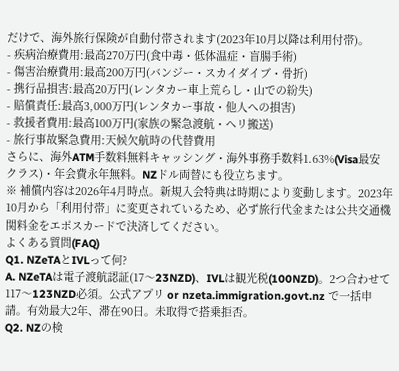だけで、海外旅行保険が自動付帯されます(2023年10月以降は利用付帯)。
- 疾病治療費用:最高270万円(食中毒・低体温症・盲腸手術)
- 傷害治療費用:最高200万円(バンジー・スカイダイブ・骨折)
- 携行品損害:最高20万円(レンタカー車上荒らし・山での紛失)
- 賠償責任:最高3,000万円(レンタカー事故・他人への損害)
- 救援者費用:最高100万円(家族の緊急渡航・ヘリ搬送)
- 旅行事故緊急費用:天候欠航時の代替費用
さらに、海外ATM手数料無料キャッシング・海外事務手数料1.63%(Visa最安クラス)・年会費永年無料。NZドル両替にも役立ちます。
※ 補償内容は2026年4月時点。新規入会特典は時期により変動します。2023年10月から「利用付帯」に変更されているため、必ず旅行代金または公共交通機関料金をエポスカードで決済してください。
よくある質問(FAQ)
Q1. NZeTAとIVLって何?
A. NZeTAは電子渡航認証(17〜23NZD)、IVLは観光税(100NZD)。2つ合わせて117〜123NZD必須。公式アプリ or nzeta.immigration.govt.nz で一括申請。有効最大2年、滞在90日。未取得で搭乗拒否。
Q2. NZの検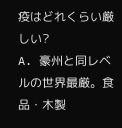疫はどれくらい厳しい?
A. 豪州と同レベルの世界最厳。食品・木製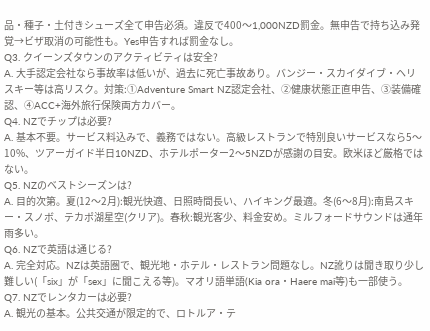品・種子・土付きシューズ全て申告必須。違反で400〜1,000NZD罰金。無申告で持ち込み発覚→ビザ取消の可能性も。Yes申告すれば罰金なし。
Q3. クイーンズタウンのアクティビティは安全?
A. 大手認定会社なら事故率は低いが、過去に死亡事故あり。バンジー・スカイダイブ・ヘリスキー等は高リスク。対策:①Adventure Smart NZ認定会社、②健康状態正直申告、③装備確認、④ACC+海外旅行保険両方カバー。
Q4. NZでチップは必要?
A. 基本不要。サービス料込みで、義務ではない。高級レストランで特別良いサービスなら5〜10%、ツアーガイド半日10NZD、ホテルポーター2〜5NZDが感謝の目安。欧米ほど厳格ではない。
Q5. NZのベストシーズンは?
A. 目的次第。夏(12〜2月):観光快適、日照時間長い、ハイキング最適。冬(6〜8月):南島スキー・スノボ、テカポ湖星空(クリア)。春秋:観光客少、料金安め。ミルフォードサウンドは通年雨多い。
Q6. NZで英語は通じる?
A. 完全対応。NZは英語圏で、観光地・ホテル・レストラン問題なし。NZ訛りは聞き取り少し難しい(「six」が「sex」に聞こえる等)。マオリ語単語(Kia ora・Haere mai等)も一部使う。
Q7. NZでレンタカーは必要?
A. 観光の基本。公共交通が限定的で、ロトルア・テ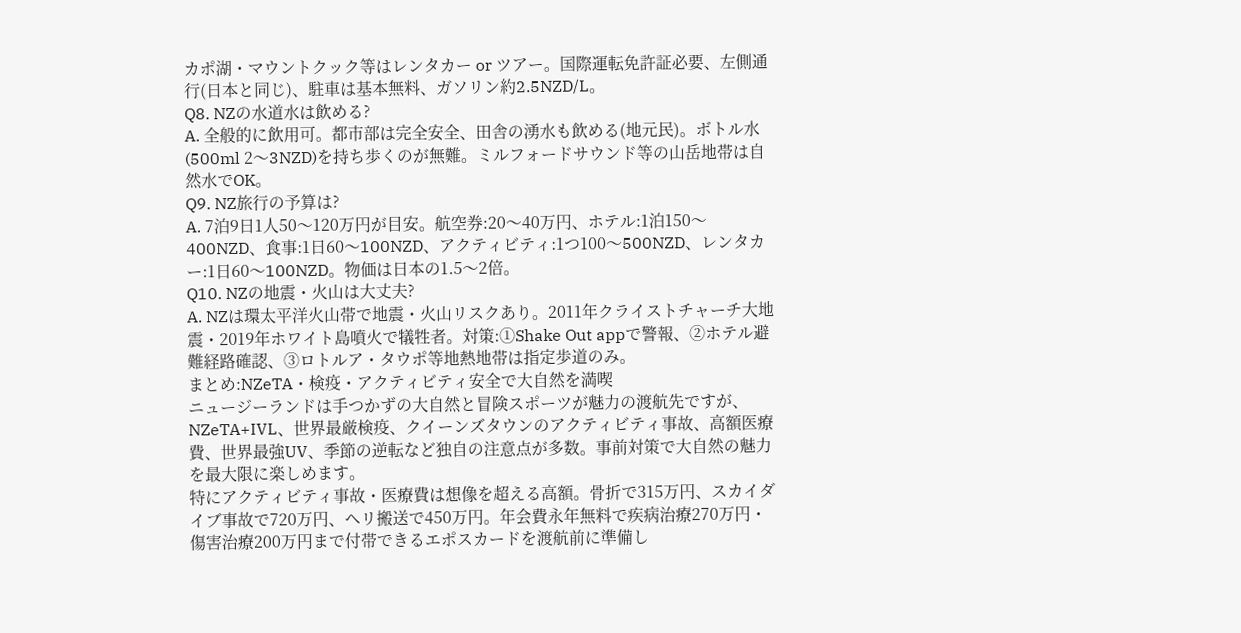カポ湖・マウントクック等はレンタカー or ツアー。国際運転免許証必要、左側通行(日本と同じ)、駐車は基本無料、ガソリン約2.5NZD/L。
Q8. NZの水道水は飲める?
A. 全般的に飲用可。都市部は完全安全、田舎の湧水も飲める(地元民)。ボトル水(500ml 2〜3NZD)を持ち歩くのが無難。ミルフォードサウンド等の山岳地帯は自然水でOK。
Q9. NZ旅行の予算は?
A. 7泊9日1人50〜120万円が目安。航空券:20〜40万円、ホテル:1泊150〜400NZD、食事:1日60〜100NZD、アクティビティ:1つ100〜500NZD、レンタカー:1日60〜100NZD。物価は日本の1.5〜2倍。
Q10. NZの地震・火山は大丈夫?
A. NZは環太平洋火山帯で地震・火山リスクあり。2011年クライストチャーチ大地震・2019年ホワイト島噴火で犠牲者。対策:①Shake Out appで警報、②ホテル避難経路確認、③ロトルア・タウポ等地熱地帯は指定歩道のみ。
まとめ:NZeTA・検疫・アクティビティ安全で大自然を満喫
ニュージーランドは手つかずの大自然と冒険スポーツが魅力の渡航先ですが、NZeTA+IVL、世界最厳検疫、クイーンズタウンのアクティビティ事故、高額医療費、世界最強UV、季節の逆転など独自の注意点が多数。事前対策で大自然の魅力を最大限に楽しめます。
特にアクティビティ事故・医療費は想像を超える高額。骨折で315万円、スカイダイブ事故で720万円、ヘリ搬送で450万円。年会費永年無料で疾病治療270万円・傷害治療200万円まで付帯できるエポスカードを渡航前に準備し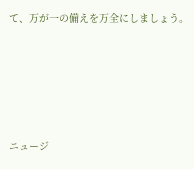て、万が一の備えを万全にしましょう。







ニュージ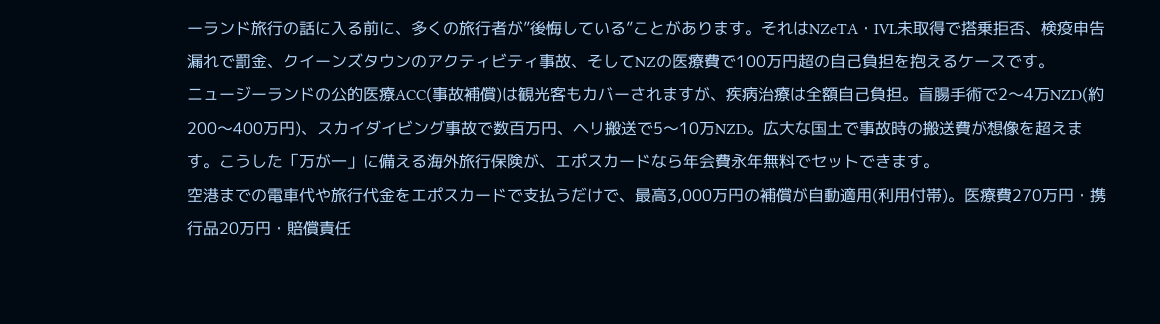ーランド旅行の話に入る前に、多くの旅行者が”後悔している”ことがあります。それはNZeTA・IVL未取得で搭乗拒否、検疫申告漏れで罰金、クイーンズタウンのアクティビティ事故、そしてNZの医療費で100万円超の自己負担を抱えるケースです。
ニュージーランドの公的医療ACC(事故補償)は観光客もカバーされますが、疾病治療は全額自己負担。盲腸手術で2〜4万NZD(約200〜400万円)、スカイダイビング事故で数百万円、ヘリ搬送で5〜10万NZD。広大な国土で事故時の搬送費が想像を超えます。こうした「万が一」に備える海外旅行保険が、エポスカードなら年会費永年無料でセットできます。
空港までの電車代や旅行代金をエポスカードで支払うだけで、最高3,000万円の補償が自動適用(利用付帯)。医療費270万円・携行品20万円・賠償責任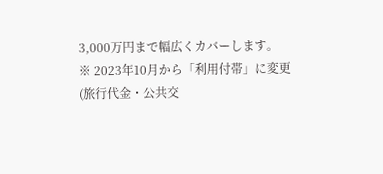3,000万円まで幅広くカバーします。
※ 2023年10月から「利用付帯」に変更(旅行代金・公共交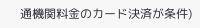通機関料金のカード決済が条件)